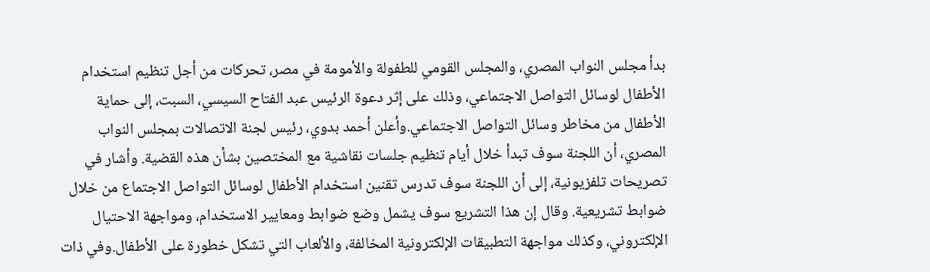بدأ مجلس النواب المصري، والمجلس القومي للطفولة والأمومة في مصر، تحركات من أجل تنظيم استخدام الأطفال لوسائل التواصل الاجتماعي، وذلك على إثر دعوة الرئيس عبد الفتاح السيسي، السبت، إلى حماية الأطفال من مخاطر وسائل التواصل الاجتماعي.وأعلن أحمد بدوي، رئيس لجنة الاتصالات بمجلس النواب المصري، أن اللجنة سوف تبدأ خلال أيام تنظيم جلسات نقاشية مع المختصين بشأن هذه القضية. وأشار في تصريحات تلفزيونية، إلى أن اللجنة سوف تدرس تقنين استخدام الأطفال لوسائل التواصل الاجتماع من خلال ضوابط تشريعية. وقال إن هذا التشريع سوف يشمل وضع ضوابط ومعايير الاستخدام، ومواجهة الاحتيال الإلكتروني، وكذلك مواجهة التطبيقات الإلكترونية المخالفة، والألعاب التي تشكل خطورة على الأطفال.وفي ذات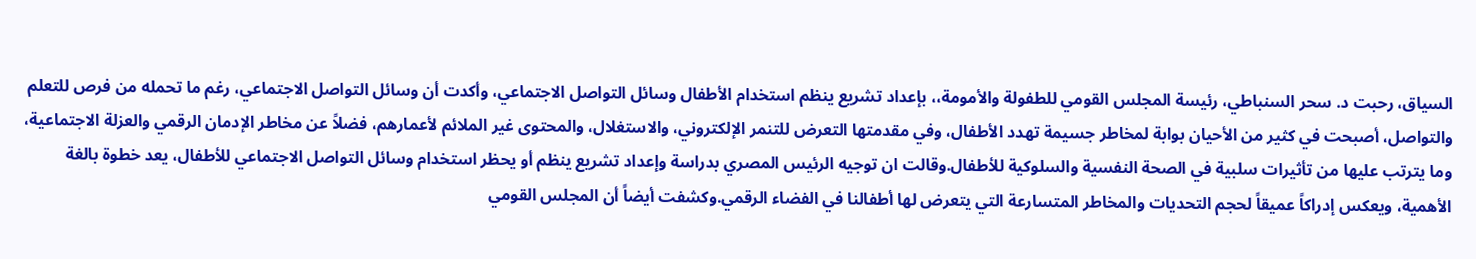السياق، رحبت د. سحر السنباطي، رئيسة المجلس القومي للطفولة والأمومة،، بإعداد تشريع ينظم استخدام الأطفال وسائل التواصل الاجتماعي، وأكدت أن وسائل التواصل الاجتماعي، رغم ما تحمله من فرص للتعلم والتواصل، أصبحت في كثير من الأحيان بوابة لمخاطر جسيمة تهدد الأطفال، وفي مقدمتها التعرض للتنمر الإلكتروني، والاستغلال، والمحتوى غير الملائم لأعمارهم، فضلاً عن مخاطر الإدمان الرقمي والعزلة الاجتماعية، وما يترتب عليها من تأثيرات سلبية في الصحة النفسية والسلوكية للأطفال.وقالت ان توجيه الرئيس المصري بدراسة وإعداد تشريع ينظم أو يحظر استخدام وسائل التواصل الاجتماعي للأطفال، يعد خطوة بالغة الأهمية، ويعكس إدراكاً عميقاً لحجم التحديات والمخاطر المتسارعة التي يتعرض لها أطفالنا في الفضاء الرقمي.وكشفت أيضاً أن المجلس القومي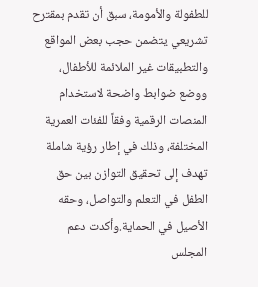للطفولة والأمومة، سبق أن تقدم بمقترح تشريعي يتضمن حجب بعض المواقع والتطبيقات غير الملائمة للأطفال، ووضع ضوابط واضحة لاستخدام المنصات الرقمية وفقاً للفئات العمرية المختلفة، وذلك في إطار رؤية شاملة تهدف إلى تحقيق التوازن بين حق الطفل في التعلم والتواصل، وحقه الأصيل في الحماية.وأكدت دعم المجلس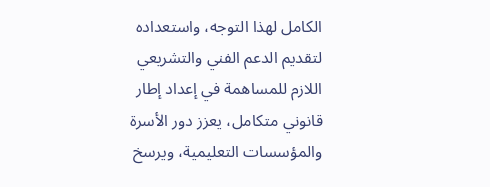الكامل لهذا التوجه، واستعداده لتقديم الدعم الفني والتشريعي اللازم للمساهمة في إعداد إطار قانوني متكامل، يعزز دور الأسرة والمؤسسات التعليمية، ويرسخ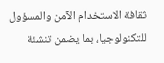ثقافة الاستخدام الآمن والمسؤول للتكنولوجيا، بما يضمن تنشئة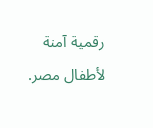رقمية آمنة لأطفال مصر.